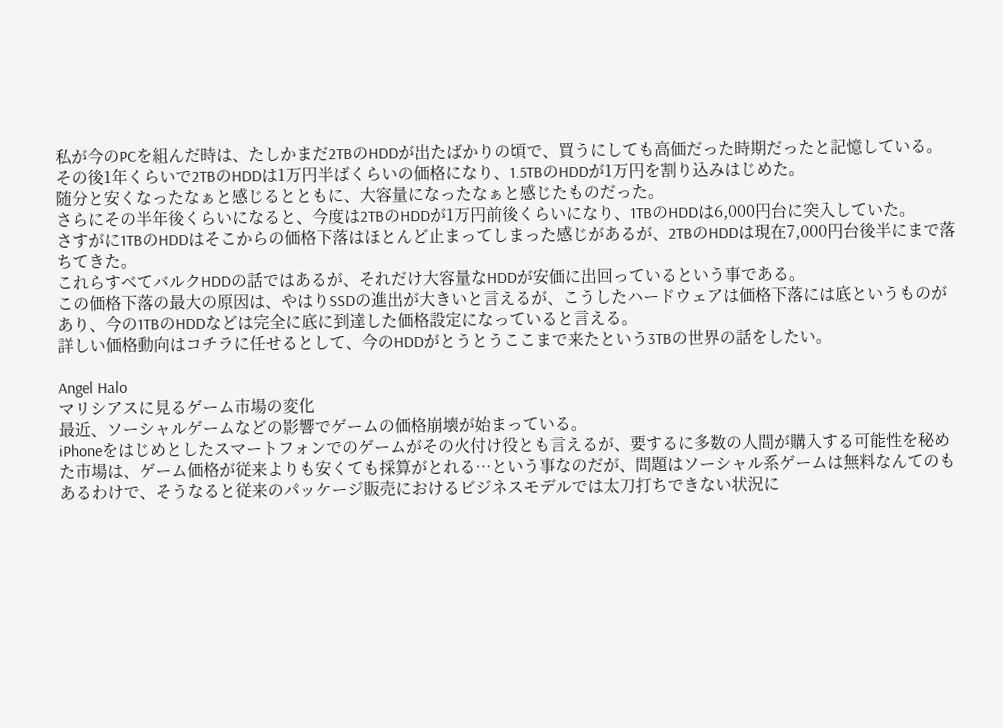私が今のPCを組んだ時は、たしかまだ2TBのHDDが出たばかりの頃で、買うにしても高価だった時期だったと記憶している。
その後1年くらいで2TBのHDDは1万円半ばくらいの価格になり、1.5TBのHDDが1万円を割り込みはじめた。
随分と安くなったなぁと感じるとともに、大容量になったなぁと感じたものだった。
さらにその半年後くらいになると、今度は2TBのHDDが1万円前後くらいになり、1TBのHDDは6,000円台に突入していた。
さすがに1TBのHDDはそこからの価格下落はほとんど止まってしまった感じがあるが、2TBのHDDは現在7,000円台後半にまで落ちてきた。
これらすべてバルクHDDの話ではあるが、それだけ大容量なHDDが安価に出回っているという事である。
この価格下落の最大の原因は、やはりSSDの進出が大きいと言えるが、こうしたハードウェアは価格下落には底というものがあり、今の1TBのHDDなどは完全に底に到達した価格設定になっていると言える。
詳しい価格動向はコチラに任せるとして、今のHDDがとうとうここまで来たという3TBの世界の話をしたい。

Angel Halo
マリシアスに見るゲーム市場の変化
最近、ソーシャルゲームなどの影響でゲームの価格崩壊が始まっている。
iPhoneをはじめとしたスマートフォンでのゲームがその火付け役とも言えるが、要するに多数の人間が購入する可能性を秘めた市場は、ゲーム価格が従来よりも安くても採算がとれる…という事なのだが、問題はソーシャル系ゲームは無料なんてのもあるわけで、そうなると従来のパッケージ販売におけるビジネスモデルでは太刀打ちできない状況に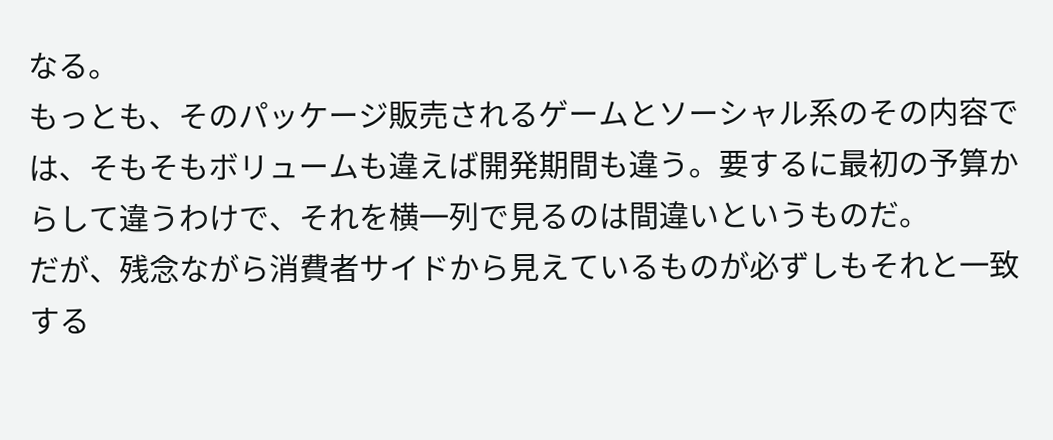なる。
もっとも、そのパッケージ販売されるゲームとソーシャル系のその内容では、そもそもボリュームも違えば開発期間も違う。要するに最初の予算からして違うわけで、それを横一列で見るのは間違いというものだ。
だが、残念ながら消費者サイドから見えているものが必ずしもそれと一致する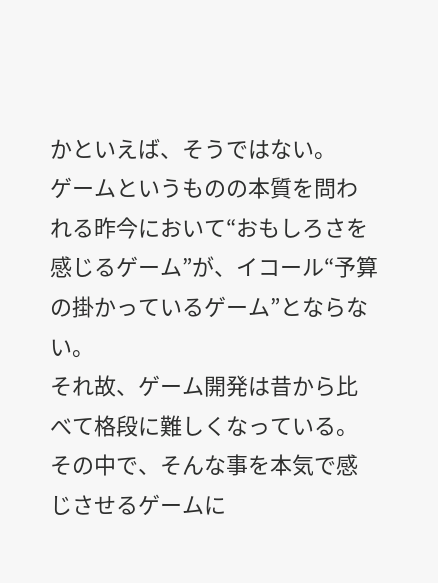かといえば、そうではない。
ゲームというものの本質を問われる昨今において“おもしろさを感じるゲーム”が、イコール“予算の掛かっているゲーム”とならない。
それ故、ゲーム開発は昔から比べて格段に難しくなっている。
その中で、そんな事を本気で感じさせるゲームに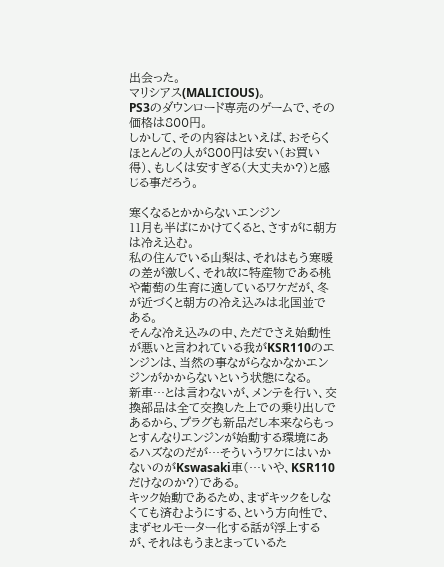出会った。
マリシアス(MALICIOUS)。
PS3のダウンロード専売のゲームで、その価格は800円。
しかして、その内容はといえば、おそらくほとんどの人が800円は安い(お買い得)、もしくは安すぎる(大丈夫か?)と感じる事だろう。

寒くなるとかからないエンジン
11月も半ばにかけてくると、さすがに朝方は冷え込む。
私の住んでいる山梨は、それはもう寒暖の差が激しく、それ故に特産物である桃や葡萄の生育に適しているワケだが、冬が近づくと朝方の冷え込みは北国並である。
そんな冷え込みの中、ただでさえ始動性が悪いと言われている我がKSR110のエンジンは、当然の事ながらなかなかエンジンがかからないという状態になる。
新車…とは言わないが、メンテを行い、交換部品は全て交換した上での乗り出しであるから、プラグも新品だし本来ならもっとすんなりエンジンが始動する環境にあるハズなのだが…そういうワケにはいかないのがKswasaki車(…いや、KSR110だけなのか?)である。
キック始動であるため、まずキックをしなくても済むようにする、という方向性で、まずセルモーター化する話が浮上するが、それはもうまとまっているた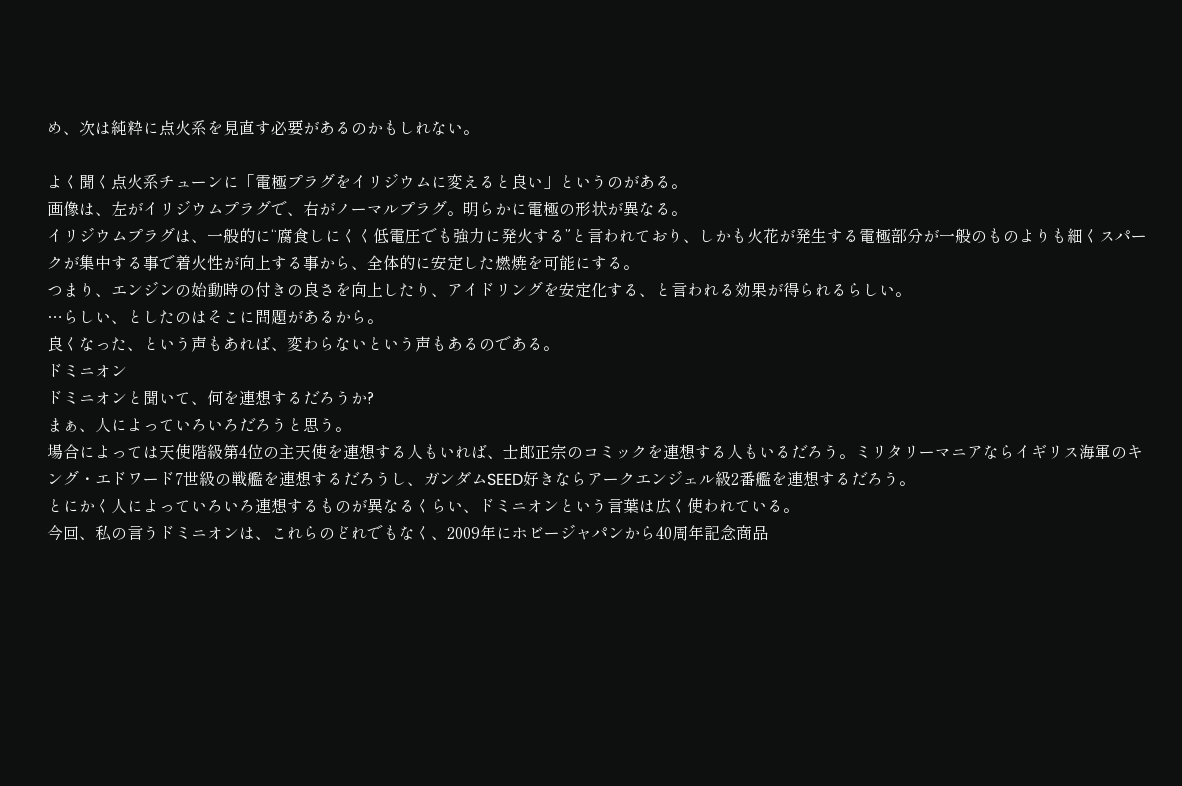め、次は純粋に点火系を見直す必要があるのかもしれない。

よく聞く点火系チューンに「電極プラグをイリジウムに変えると良い」というのがある。
画像は、左がイリジウムプラグで、右がノーマルプラグ。明らかに電極の形状が異なる。
イリジウムプラグは、一般的に“腐食しにくく低電圧でも強力に発火する”と言われており、しかも火花が発生する電極部分が一般のものよりも細くスパークが集中する事で着火性が向上する事から、全体的に安定した燃焼を可能にする。
つまり、エンジンの始動時の付きの良さを向上したり、アイドリングを安定化する、と言われる効果が得られるらしい。
…らしい、としたのはそこに問題があるから。
良くなった、という声もあれば、変わらないという声もあるのである。
ドミニオン
ドミニオンと聞いて、何を連想するだろうか?
まぁ、人によっていろいろだろうと思う。
場合によっては天使階級第4位の主天使を連想する人もいれば、士郎正宗のコミックを連想する人もいるだろう。ミリタリーマニアならイギリス海軍のキング・エドワード7世級の戦艦を連想するだろうし、ガンダムSEED好きならアークエンジェル級2番艦を連想するだろう。
とにかく人によっていろいろ連想するものが異なるくらい、ドミニオンという言葉は広く使われている。
今回、私の言うドミニオンは、これらのどれでもなく、2009年にホビージャパンから40周年記念商品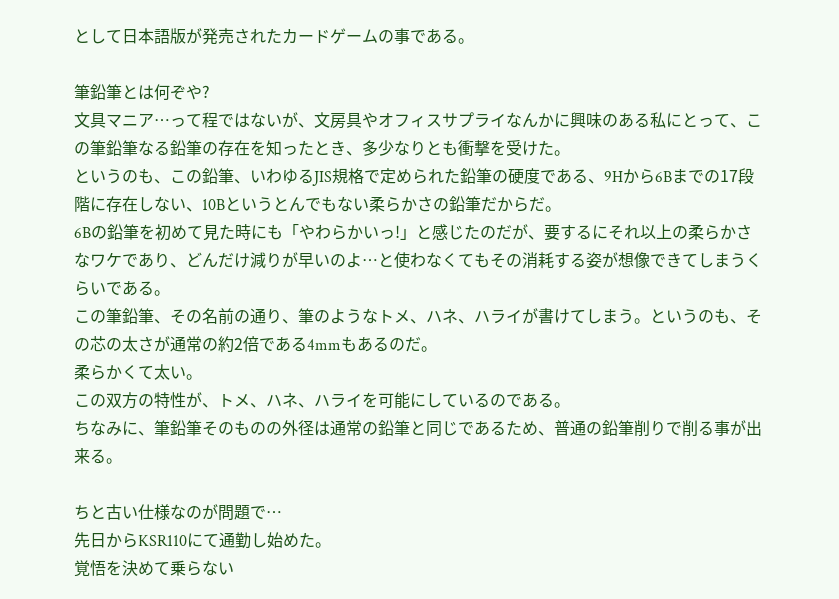として日本語版が発売されたカードゲームの事である。

筆鉛筆とは何ぞや?
文具マニア…って程ではないが、文房具やオフィスサプライなんかに興味のある私にとって、この筆鉛筆なる鉛筆の存在を知ったとき、多少なりとも衝撃を受けた。
というのも、この鉛筆、いわゆるJIS規格で定められた鉛筆の硬度である、9Hから6Bまでの17段階に存在しない、10Bというとんでもない柔らかさの鉛筆だからだ。
6Bの鉛筆を初めて見た時にも「やわらかいっ!」と感じたのだが、要するにそれ以上の柔らかさなワケであり、どんだけ減りが早いのよ…と使わなくてもその消耗する姿が想像できてしまうくらいである。
この筆鉛筆、その名前の通り、筆のようなトメ、ハネ、ハライが書けてしまう。というのも、その芯の太さが通常の約2倍である4mmもあるのだ。
柔らかくて太い。
この双方の特性が、トメ、ハネ、ハライを可能にしているのである。
ちなみに、筆鉛筆そのものの外径は通常の鉛筆と同じであるため、普通の鉛筆削りで削る事が出来る。

ちと古い仕様なのが問題で…
先日からKSR110にて通勤し始めた。
覚悟を決めて乗らない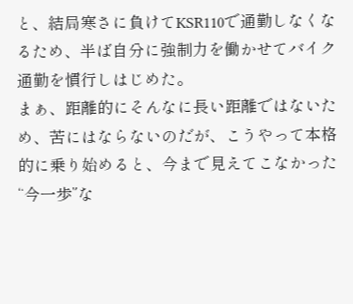と、結局寒さに負けてKSR110で通勤しなくなるため、半ば自分に強制力を働かせてバイク通勤を慣行しはじめた。
まぁ、距離的にそんなに長い距離ではないため、苦にはならないのだが、こうやって本格的に乗り始めると、今まで見えてこなかった“今一歩”な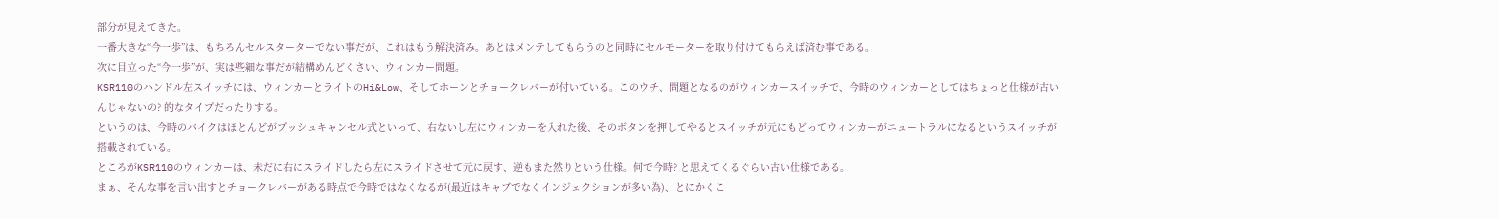部分が見えてきた。
一番大きな“今一歩”は、もちろんセルスターターでない事だが、これはもう解決済み。あとはメンテしてもらうのと同時にセルモーターを取り付けてもらえば済む事である。
次に目立った“今一歩”が、実は些細な事だが結構めんどくさい、ウィンカー問題。
KSR110のハンドル左スイッチには、ウィンカーとライトのHi&Low、そしてホーンとチョークレバーが付いている。このウチ、問題となるのがウィンカースイッチで、今時のウィンカーとしてはちょっと仕様が古いんじゃないの? 的なタイプだったりする。
というのは、今時のバイクはほとんどがプッシュキャンセル式といって、右ないし左にウィンカーを入れた後、そのボタンを押してやるとスイッチが元にもどってウィンカーがニュートラルになるというスイッチが搭載されている。
ところがKSR110のウィンカーは、未だに右にスライドしたら左にスライドさせて元に戻す、逆もまた然りという仕様。何で今時? と思えてくるぐらい古い仕様である。
まぁ、そんな事を言い出すとチョークレバーがある時点で今時ではなくなるが(最近はキャブでなくインジェクションが多い為)、とにかくこ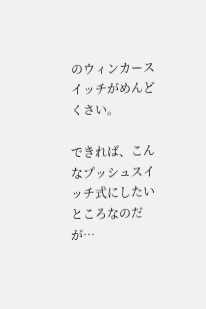のウィンカースイッチがめんどくさい。

できれば、こんなプッシュスイッチ式にしたいところなのだが…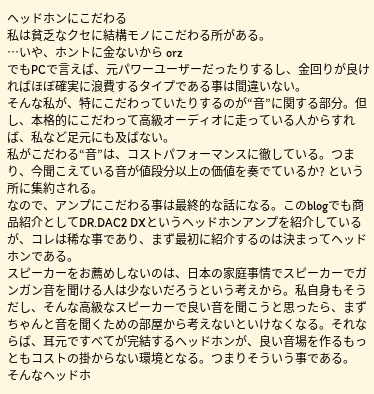ヘッドホンにこだわる
私は貧乏なクセに結構モノにこだわる所がある。
…いや、ホントに金ないから orz
でもPCで言えば、元パワーユーザーだったりするし、金回りが良ければほぼ確実に浪費するタイプである事は間違いない。
そんな私が、特にこだわっていたりするのが“音”に関する部分。但し、本格的にこだわって高級オーディオに走っている人からすれば、私など足元にも及ばない。
私がこだわる“音”は、コストパフォーマンスに徹している。つまり、今聞こえている音が値段分以上の価値を奏でているか? という所に集約される。
なので、アンプにこだわる事は最終的な話になる。このblogでも商品紹介としてDR.DAC2 DXというヘッドホンアンプを紹介しているが、コレは稀な事であり、まず最初に紹介するのは決まってヘッドホンである。
スピーカーをお薦めしないのは、日本の家庭事情でスピーカーでガンガン音を聞ける人は少ないだろうという考えから。私自身もそうだし、そんな高級なスピーカーで良い音を聞こうと思ったら、まずちゃんと音を聞くための部屋から考えないといけなくなる。それならば、耳元ですべてが完結するヘッドホンが、良い音場を作るもっともコストの掛からない環境となる。つまりそういう事である。
そんなヘッドホ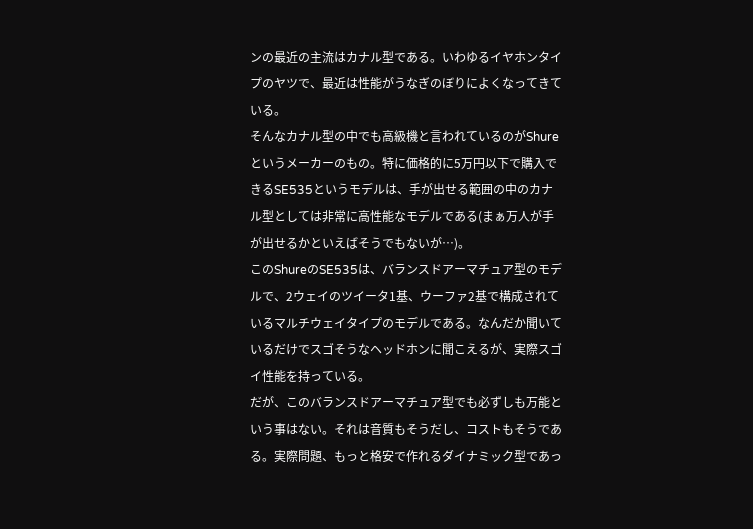ンの最近の主流はカナル型である。いわゆるイヤホンタイプのヤツで、最近は性能がうなぎのぼりによくなってきている。
そんなカナル型の中でも高級機と言われているのがShureというメーカーのもの。特に価格的に5万円以下で購入できるSE535というモデルは、手が出せる範囲の中のカナル型としては非常に高性能なモデルである(まぁ万人が手が出せるかといえばそうでもないが…)。
このShureのSE535は、バランスドアーマチュア型のモデルで、2ウェイのツイータ1基、ウーファ2基で構成されているマルチウェイタイプのモデルである。なんだか聞いているだけでスゴそうなヘッドホンに聞こえるが、実際スゴイ性能を持っている。
だが、このバランスドアーマチュア型でも必ずしも万能という事はない。それは音質もそうだし、コストもそうである。実際問題、もっと格安で作れるダイナミック型であっ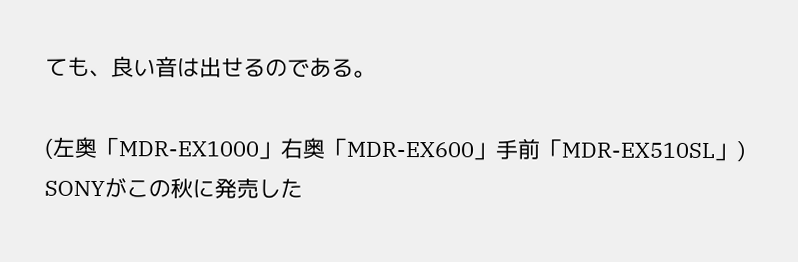ても、良い音は出せるのである。

(左奥「MDR-EX1000」右奥「MDR-EX600」手前「MDR-EX510SL」)
SONYがこの秋に発売した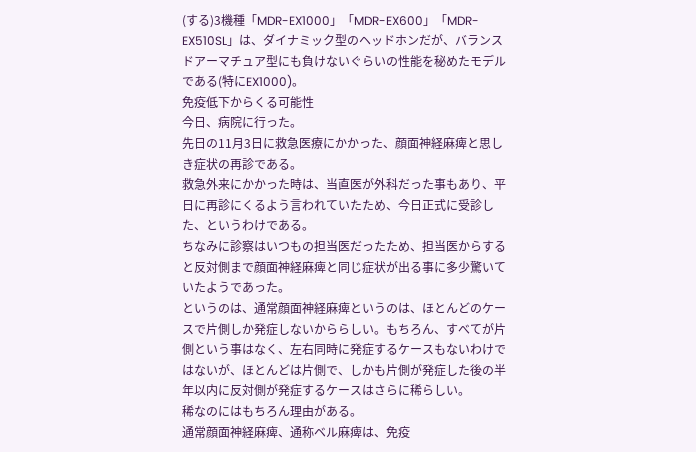(する)3機種「MDR-EX1000」「MDR-EX600」「MDR-EX510SL」は、ダイナミック型のヘッドホンだが、バランスドアーマチュア型にも負けないぐらいの性能を秘めたモデルである(特にEX1000)。
免疫低下からくる可能性
今日、病院に行った。
先日の11月3日に救急医療にかかった、顔面神経麻痺と思しき症状の再診である。
救急外来にかかった時は、当直医が外科だった事もあり、平日に再診にくるよう言われていたため、今日正式に受診した、というわけである。
ちなみに診察はいつもの担当医だったため、担当医からすると反対側まで顔面神経麻痺と同じ症状が出る事に多少驚いていたようであった。
というのは、通常顔面神経麻痺というのは、ほとんどのケースで片側しか発症しないかららしい。もちろん、すべてが片側という事はなく、左右同時に発症するケースもないわけではないが、ほとんどは片側で、しかも片側が発症した後の半年以内に反対側が発症するケースはさらに稀らしい。
稀なのにはもちろん理由がある。
通常顔面神経麻痺、通称ベル麻痺は、免疫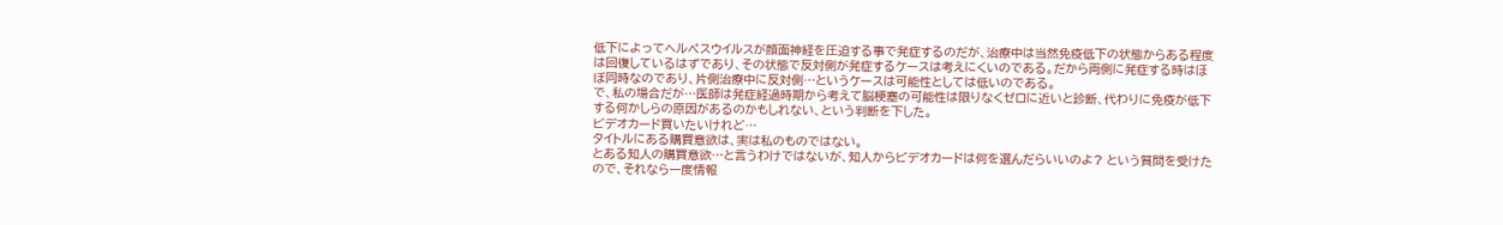低下によってヘルペスウイルスが顔面神経を圧迫する事で発症するのだが、治療中は当然免疫低下の状態からある程度は回復しているはずであり、その状態で反対側が発症するケースは考えにくいのである。だから両側に発症する時はほぼ同時なのであり、片側治療中に反対側…というケースは可能性としては低いのである。
で、私の場合だが…医師は発症経過時期から考えて脳梗塞の可能性は限りなくゼロに近いと診断、代わりに免疫が低下する何かしらの原因があるのかもしれない、という判断を下した。
ビデオカード買いたいけれど…
タイトルにある購買意欲は、実は私のものではない。
とある知人の購買意欲…と言うわけではないが、知人からビデオカードは何を選んだらいいのよ? という質問を受けたので、それなら一度情報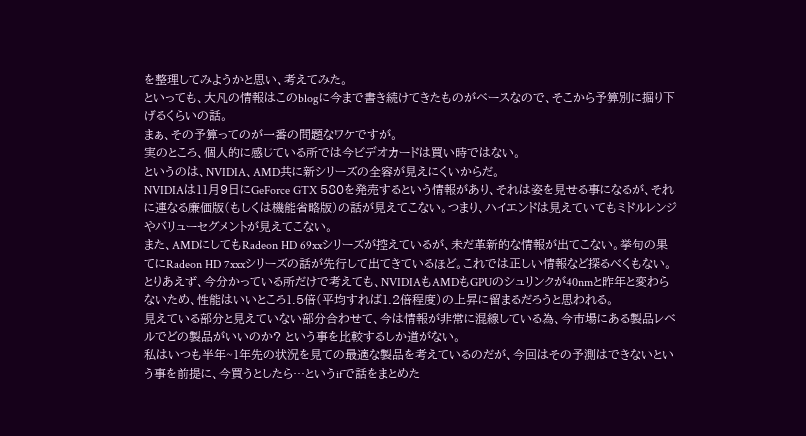を整理してみようかと思い、考えてみた。
といっても、大凡の情報はこのblogに今まで書き続けてきたものがベースなので、そこから予算別に掘り下げるくらいの話。
まぁ、その予算ってのが一番の問題なワケですが。
実のところ、個人的に感じている所では今ビデオカードは買い時ではない。
というのは、NVIDIA、AMD共に新シリーズの全容が見えにくいからだ。
NVIDIAは11月9日にGeForce GTX 580を発売するという情報があり、それは姿を見せる事になるが、それに連なる廉価版(もしくは機能省略版)の話が見えてこない。つまり、ハイエンドは見えていてもミドルレンジやバリューセグメントが見えてこない。
また、AMDにしてもRadeon HD 69xxシリーズが控えているが、未だ革新的な情報が出てこない。挙句の果てにRadeon HD 7xxxシリーズの話が先行して出てきているほど。これでは正しい情報など探るべくもない。
とりあえず、今分かっている所だけで考えても、NVIDIAもAMDもGPUのシュリンクが40nmと昨年と変わらないため、性能はいいところ1.5倍(平均すれば1.2倍程度)の上昇に留まるだろうと思われる。
見えている部分と見えていない部分合わせて、今は情報が非常に混線している為、今市場にある製品レベルでどの製品がいいのか? という事を比較するしか道がない。
私はいつも半年~1年先の状況を見ての最適な製品を考えているのだが、今回はその予測はできないという事を前提に、今買うとしたら…というifで話をまとめた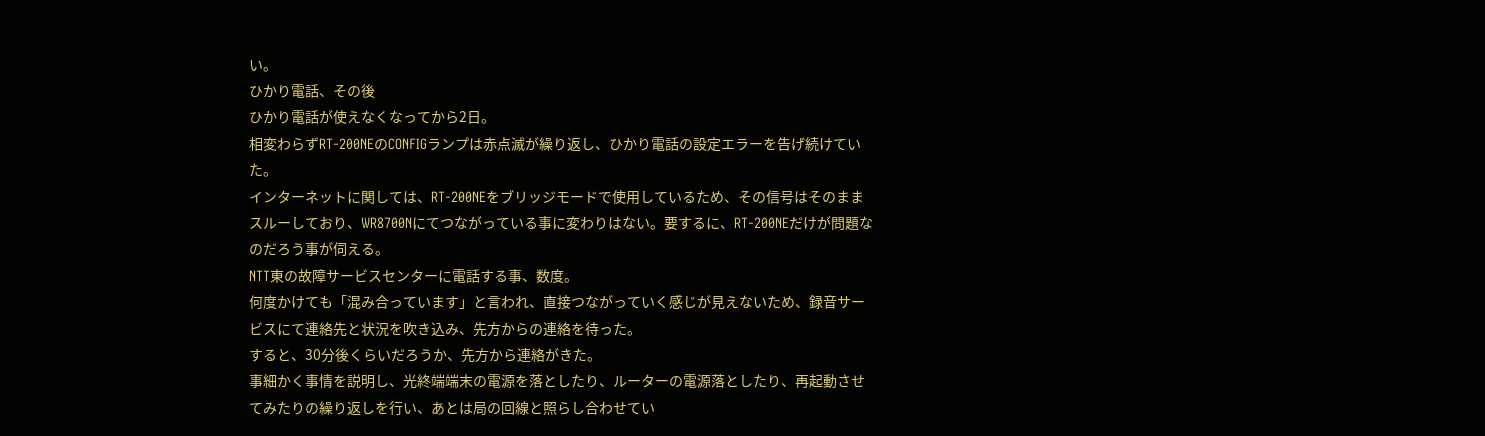い。
ひかり電話、その後
ひかり電話が使えなくなってから2日。
相変わらずRT-200NEのCONFIGランプは赤点滅が繰り返し、ひかり電話の設定エラーを告げ続けていた。
インターネットに関しては、RT-200NEをブリッジモードで使用しているため、その信号はそのままスルーしており、WR8700Nにてつながっている事に変わりはない。要するに、RT-200NEだけが問題なのだろう事が伺える。
NTT東の故障サービスセンターに電話する事、数度。
何度かけても「混み合っています」と言われ、直接つながっていく感じが見えないため、録音サービスにて連絡先と状況を吹き込み、先方からの連絡を待った。
すると、30分後くらいだろうか、先方から連絡がきた。
事細かく事情を説明し、光終端端末の電源を落としたり、ルーターの電源落としたり、再起動させてみたりの繰り返しを行い、あとは局の回線と照らし合わせてい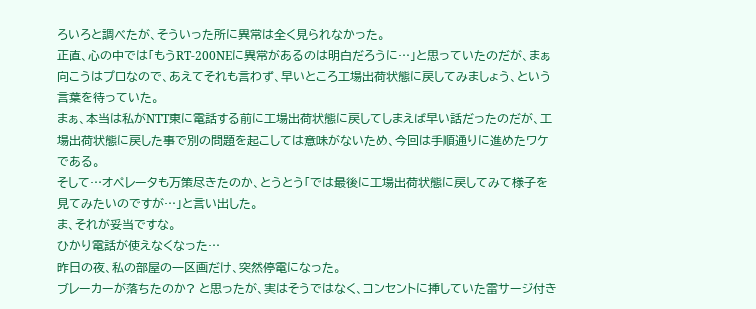ろいろと調べたが、そういった所に異常は全く見られなかった。
正直、心の中では「もうRT-200NEに異常があるのは明白だろうに…」と思っていたのだが、まぁ向こうはプロなので、あえてそれも言わず、早いところ工場出荷状態に戻してみましょう、という言葉を待っていた。
まぁ、本当は私がNTT東に電話する前に工場出荷状態に戻してしまえば早い話だったのだが、工場出荷状態に戻した事で別の問題を起こしては意味がないため、今回は手順通りに進めたワケである。
そして…オペレータも万策尽きたのか、とうとう「では最後に工場出荷状態に戻してみて様子を見てみたいのですが…」と言い出した。
ま、それが妥当ですな。
ひかり電話が使えなくなった…
昨日の夜、私の部屋の一区画だけ、突然停電になった。
ブレーカーが落ちたのか? と思ったが、実はそうではなく、コンセントに挿していた雷サージ付き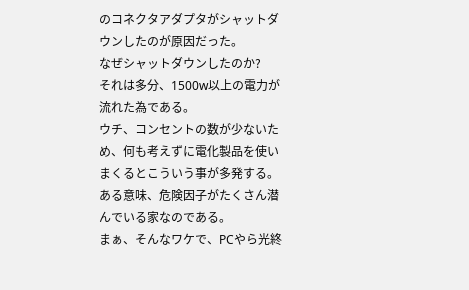のコネクタアダプタがシャットダウンしたのが原因だった。
なぜシャットダウンしたのか?
それは多分、1500w以上の電力が流れた為である。
ウチ、コンセントの数が少ないため、何も考えずに電化製品を使いまくるとこういう事が多発する。ある意味、危険因子がたくさん潜んでいる家なのである。
まぁ、そんなワケで、PCやら光終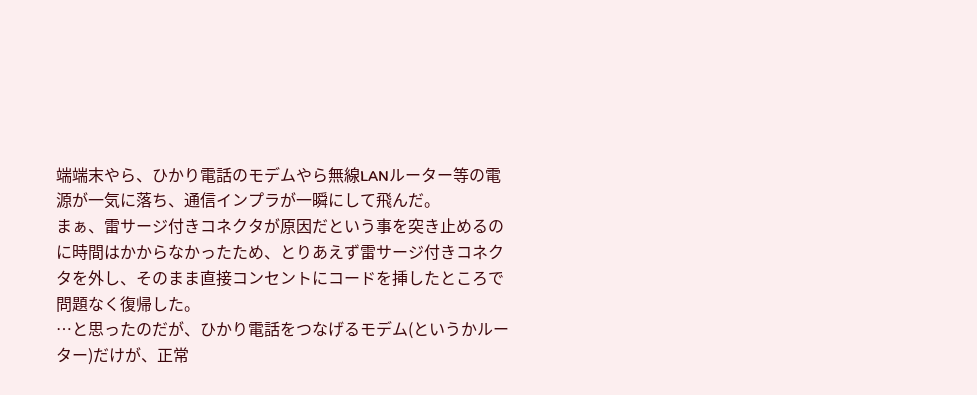端端末やら、ひかり電話のモデムやら無線LANルーター等の電源が一気に落ち、通信インプラが一瞬にして飛んだ。
まぁ、雷サージ付きコネクタが原因だという事を突き止めるのに時間はかからなかったため、とりあえず雷サージ付きコネクタを外し、そのまま直接コンセントにコードを挿したところで問題なく復帰した。
…と思ったのだが、ひかり電話をつなげるモデム(というかルーター)だけが、正常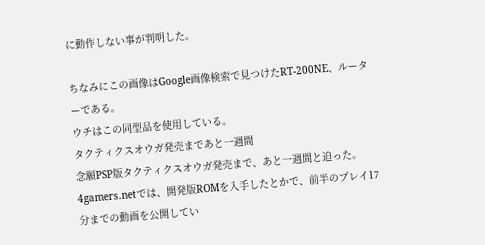に動作しない事が判明した。

ちなみにこの画像はGoogle画像検索で見つけたRT-200NE、ルーターである。
ウチはこの同型品を使用している。
タクティクスオウガ発売まであと一週間
念願PSP版タクティクスオウガ発売まで、あと一週間と迫った。
4gamers.netでは、開発版ROMを入手したとかで、前半のプレイ17分までの動画を公開してい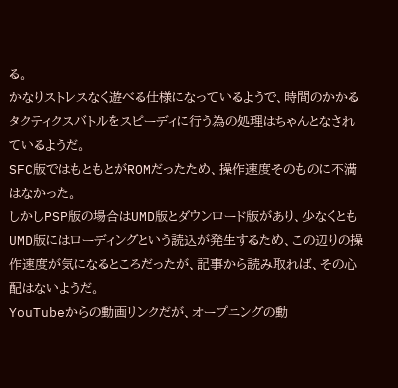る。
かなりストレスなく遊べる仕様になっているようで、時間のかかるタクティクスバトルをスピーディに行う為の処理はちゃんとなされているようだ。
SFC版ではもともとがROMだったため、操作速度そのものに不満はなかった。
しかしPSP版の場合はUMD版とダウンロード版があり、少なくともUMD版にはローディングという読込が発生するため、この辺りの操作速度が気になるところだったが、記事から読み取れば、その心配はないようだ。
YouTubeからの動画リンクだが、オープニングの動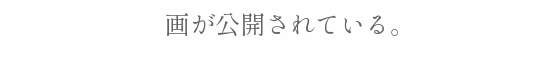画が公開されている。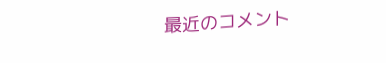最近のコメント